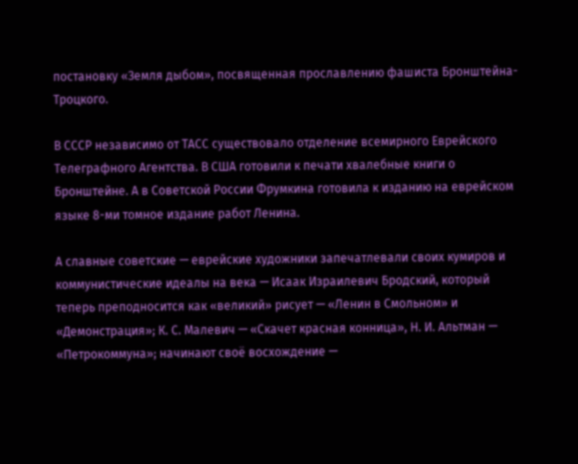постановку «Земля дыбом», посвященная прославлению фашиста Бронштейна-Троцкого.

В СССР независимо от ТАСС существовало отделение всемирного Еврейского Телеграфного Агентства. В США готовили к печати хвалебные книги о Бронштейне. А в Советской России Фрумкина готовила к изданию на еврейском языке 8-ми томное издание работ Ленина.

А славные советские — еврейские художники запечатлевали своих кумиров и коммунистические идеалы на века — Исаак Израилевич Бродский, который теперь преподносится как «великий» рисует — «Ленин в Смольном» и «Демонстрация»; К. С. Малевич — «Скачет красная конница», Н. И. Альтман — «Петрокоммуна»; начинают своё восхождение —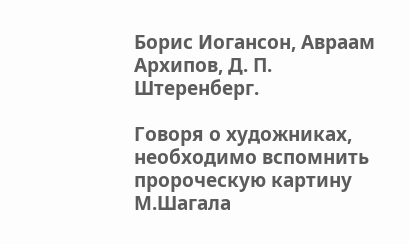Борис Иогансон, Авраам Архипов, Д. П. Штеренберг.

Говоря о художниках, необходимо вспомнить пророческую картину М.Шагала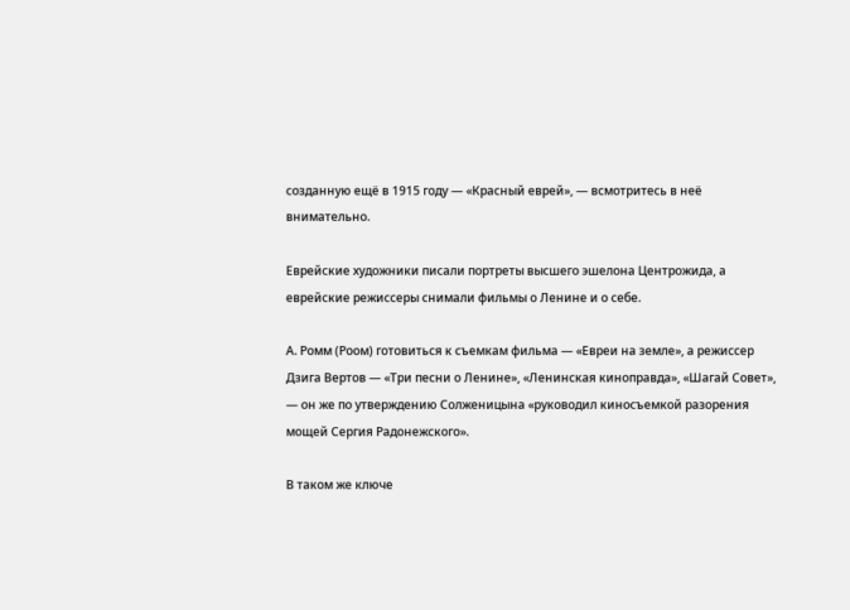созданную ещё в 1915 году — «Красный еврей», — всмотритесь в неё внимательно.

Еврейские художники писали портреты высшего эшелона Центрожида, а еврейские режиссеры снимали фильмы о Ленине и о себе.

А. Ромм (Роом) готовиться к съемкам фильма — «Евреи на земле», а режиссер Дзига Вертов — «Три песни о Ленине», «Ленинская киноправда», «Шагай Совет», — он же по утверждению Солженицына «руководил киносъемкой разорения мощей Сергия Радонежского».

В таком же ключе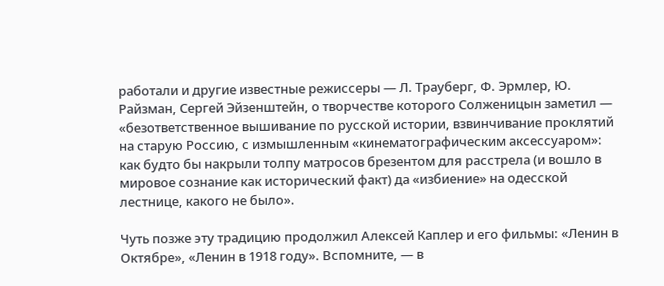работали и другие известные режиссеры — Л. Трауберг, Ф. Эрмлер, Ю. Райзман, Сергей Эйзенштейн, о творчестве которого Солженицын заметил — «безответственное вышивание по русской истории, взвинчивание проклятий на старую Россию, с измышленным «кинематографическим аксессуаром»: как будто бы накрыли толпу матросов брезентом для расстрела (и вошло в мировое сознание как исторический факт) да «избиение» на одесской лестнице, какого не было».

Чуть позже эту традицию продолжил Алексей Каплер и его фильмы: «Ленин в Октябре», «Ленин в 1918 году». Вспомните, — в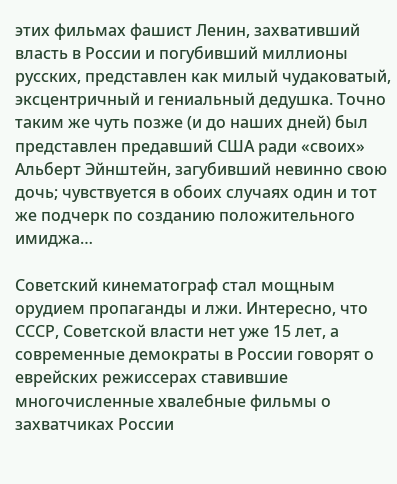этих фильмах фашист Ленин, захвативший власть в России и погубивший миллионы русских, представлен как милый чудаковатый, эксцентричный и гениальный дедушка. Точно таким же чуть позже (и до наших дней) был представлен предавший США ради «своих» Альберт Эйнштейн, загубивший невинно свою дочь; чувствуется в обоих случаях один и тот же подчерк по созданию положительного имиджа…

Советский кинематограф стал мощным орудием пропаганды и лжи. Интересно, что СССР, Советской власти нет уже 15 лет, а современные демократы в России говорят о еврейских режиссерах ставившие многочисленные хвалебные фильмы о захватчиках России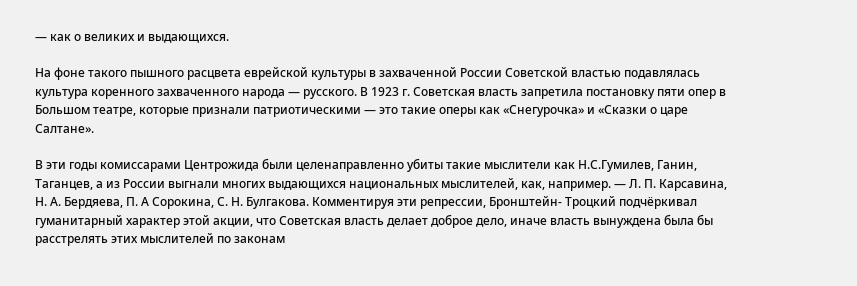— как о великих и выдающихся.

На фоне такого пышного расцвета еврейской культуры в захваченной России Советской властью подавлялась культура коренного захваченного народа — русского. В 1923 г. Советская власть запретила постановку пяти опер в Большом театре, которые признали патриотическими — это такие оперы как «Снегурочка» и «Сказки о царе Салтане».

В эти годы комиссарами Центрожида были целенаправленно убиты такие мыслители как Н.С.Гумилев, Ганин, Таганцев, а из России выгнали многих выдающихся национальных мыслителей, как, например. — Л. П. Карсавина, Н. А. Бердяева, П. А Сорокина, С. Н. Булгакова. Комментируя эти репрессии, Бронштейн- Троцкий подчёркивал гуманитарный характер этой акции, что Советская власть делает доброе дело, иначе власть вынуждена была бы расстрелять этих мыслителей по законам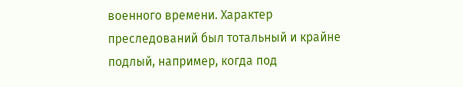военного времени. Характер преследований был тотальный и крайне подлый, например, когда под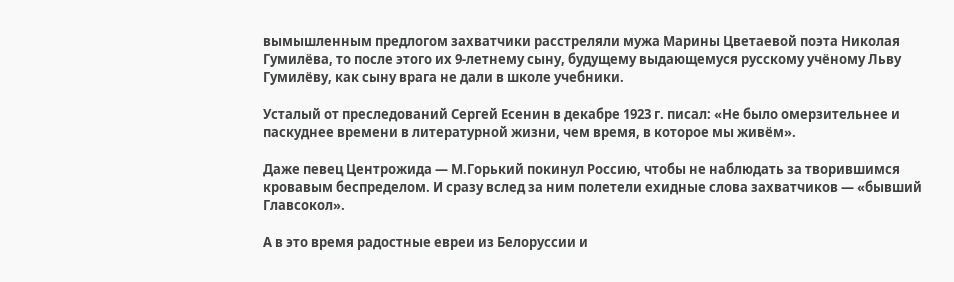вымышленным предлогом захватчики расстреляли мужа Марины Цветаевой поэта Николая Гумилёва, то после этого их 9-летнему сыну, будущему выдающемуся русскому учёному Льву Гумилёву, как сыну врага не дали в школе учебники.

Усталый от преследований Сергей Есенин в декабре 1923 г. писал: «Не было омерзительнее и паскуднее времени в литературной жизни, чем время, в которое мы живём».

Даже певец Центрожида — М.Горький покинул Россию, чтобы не наблюдать за творившимся кровавым беспределом. И сразу вслед за ним полетели ехидные слова захватчиков — «бывший Главсокол».

А в это время радостные евреи из Белоруссии и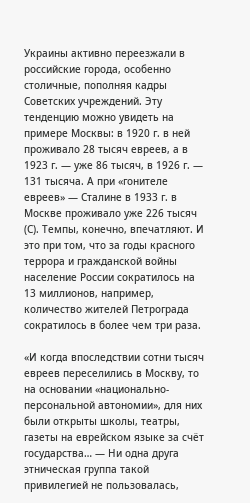Украины активно переезжали в российские города, особенно столичные, пополняя кадры Советских учреждений. Эту тенденцию можно увидеть на примере Москвы: в 1920 г. в ней проживало 28 тысяч евреев, а в 1923 г. — уже 86 тысяч, в 1926 г. — 131 тысяча. А при «гонителе евреев» — Сталине в 1933 г. в Москве проживало уже 226 тысяч (С). Темпы, конечно, впечатляют. И это при том, что за годы красного террора и гражданской войны население России сократилось на 13 миллионов, например, количество жителей Петрограда сократилось в более чем три раза.

«И когда впоследствии сотни тысяч евреев переселились в Москву, то на основании «национально- персональной автономии», для них были открыты школы, театры, газеты на еврейском языке за счёт государства… — Ни одна друга этническая группа такой привилегией не пользовалась,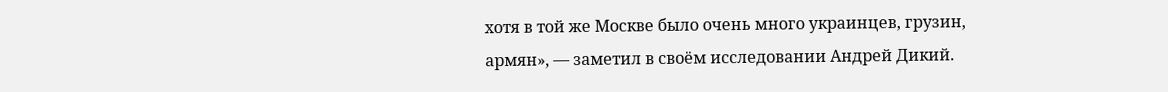хотя в той же Москве было очень много украинцев, грузин, армян», — заметил в своём исследовании Андрей Дикий.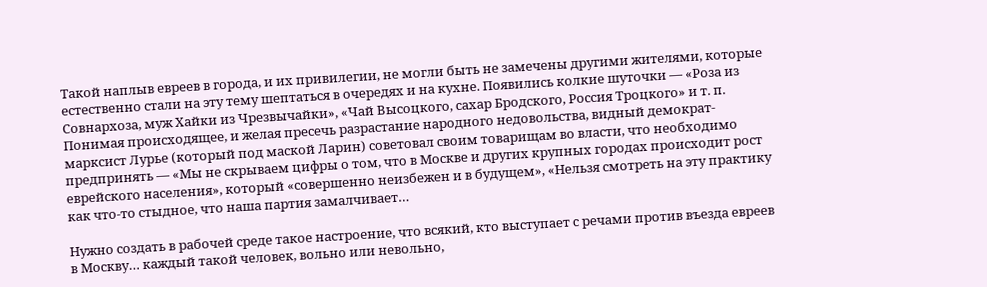Такой наплыв евреев в города, и их привилегии, не могли быть не замечены другими жителями, которые естественно стали на эту тему шептаться в очередях и на кухне. Появились колкие шуточки — «Роза из Совнархоза, муж Хайки из Чрезвычайки», «Чай Высоцкого, сахар Бродского, Россия Троцкого» и т. п. Понимая происходящее, и желая пресечь разрастание народного недовольства, видный демократ-марксист Лурье (который под маской Ларин) советовал своим товарищам во власти, что необходимо предпринять — «Мы не скрываем цифры о том, что в Москве и других крупных городах происходит рост еврейского населения», который «совершенно неизбежен и в будущем», «Нельзя смотреть на эту практику как что-то стыдное, что наша партия замалчивает…

Нужно создать в рабочей среде такое настроение, что всякий, кто выступает с речами против въезда евреев в Москву… каждый такой человек, вольно или невольно,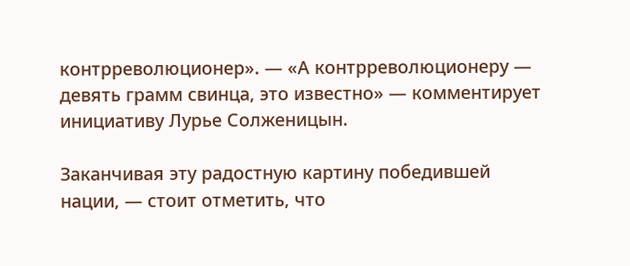контрреволюционер». — «А контрреволюционеру — девять грамм свинца, это известно» — комментирует инициативу Лурье Солженицын.

Заканчивая эту радостную картину победившей нации, — стоит отметить, что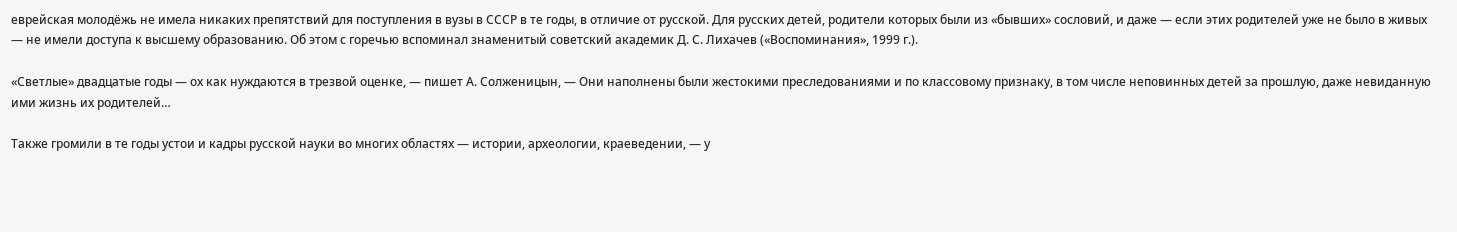еврейская молодёжь не имела никаких препятствий для поступления в вузы в СССР в те годы, в отличие от русской. Для русских детей, родители которых были из «бывших» сословий, и даже — если этих родителей уже не было в живых — не имели доступа к высшему образованию. Об этом с горечью вспоминал знаменитый советский академик Д. С. Лихачев («Воспоминания», 1999 г.).

«Светлые» двадцатые годы — ох как нуждаются в трезвой оценке, — пишет А. Солженицын, — Они наполнены были жестокими преследованиями и по классовому признаку, в том числе неповинных детей за прошлую, даже невиданную ими жизнь их родителей…

Также громили в те годы устои и кадры русской науки во многих областях — истории, археологии, краеведении, — у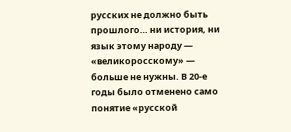русских не должно быть прошлого… ни история, ни язык этому народу — «великоросскому» — больше не нужны. В 20-е годы было отменено само понятие «русской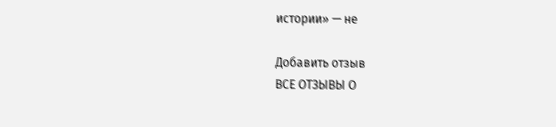истории» — не

Добавить отзыв
ВСЕ ОТЗЫВЫ О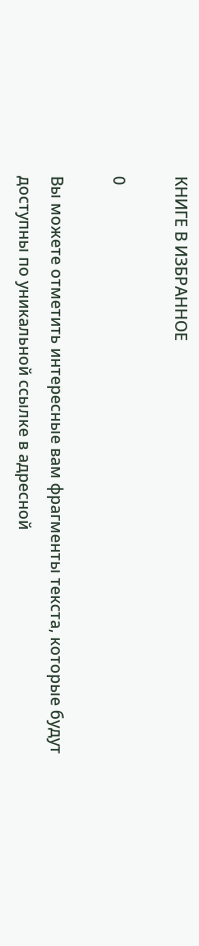КНИГЕ В ИЗБРАННОЕ

0

Вы можете отметить интересные вам фрагменты текста, которые будут доступны по уникальной ссылке в адресной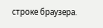строке браузера.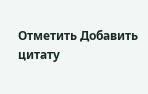Отметить Добавить цитату